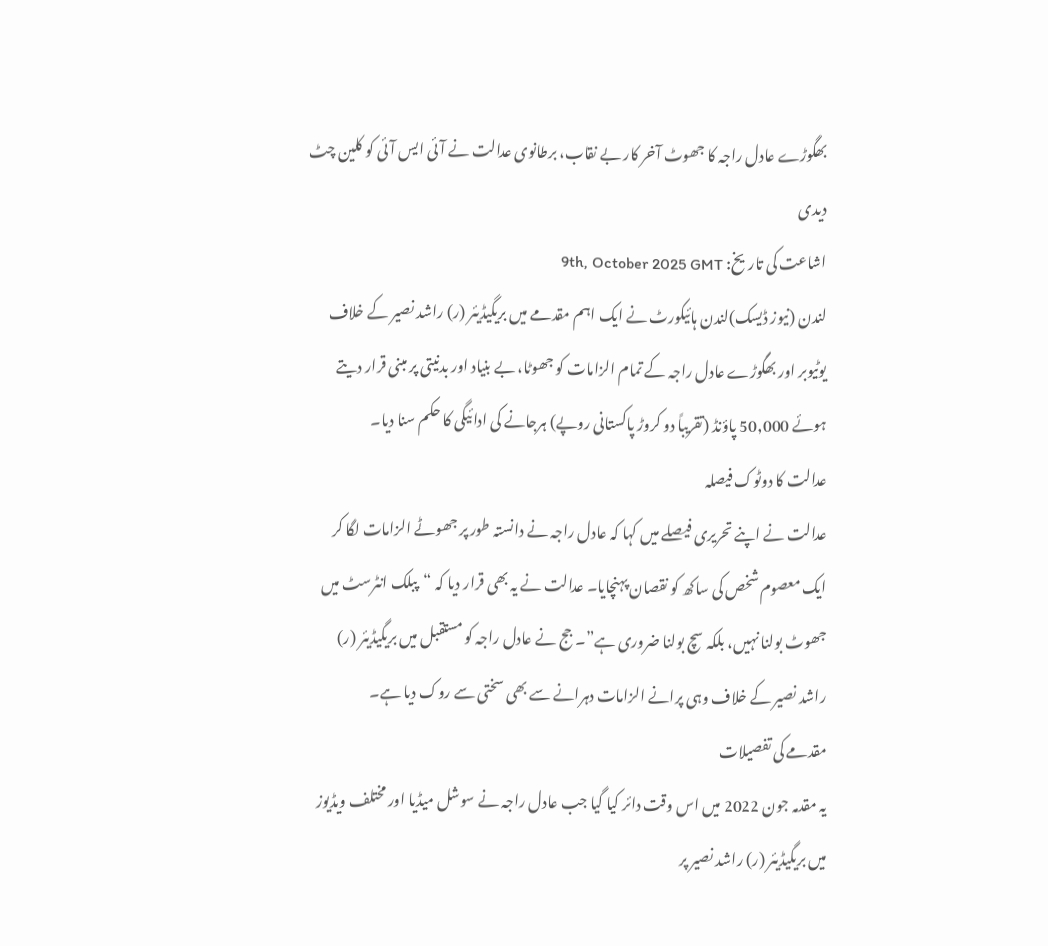بھگوڑے عادل راجہ کا جھوٹ آخر کار بے نقاب، برطانوی عدالت نے آئی ایس آئی کو کلین چٹ دیدی
اشاعت کی تاریخ: 9th, October 2025 GMT
لندن (نیوز ڈیسک)لندن ہائیکورٹ نے ایک اہم مقدمے میں بریگیڈیئر (ر) راشد نصیر کے خلاف یوٹیوبر اور بھگوڑے عادل راجہ کے تمام الزامات کو جھوٹا، بے بنیاد اور بدنیتی پر مبنی قرار دیتے ہوئے 50,000 پاؤنڈ (تقریباً دو کروڑ پاکستانی روپے) ہرجانے کی ادائیگی کا حکم سنا دیا۔
عدالت کا دوٹوک فیصلہ
عدالت نے اپنے تحریری فیصلے میں کہا کہ عادل راجہ نے دانستہ طور پر جھوٹے الزامات لگا کر ایک معصوم شخص کی ساکھ کو نقصان پہنچایا۔ عدالت نے یہ بھی قرار دیا کہ “پبلک انٹرسٹ میں جھوٹ بولنا نہیں، بلکہ سچ بولنا ضروری ہے”۔ جج نے عادل راجہ کو مستقبل میں بریگیڈیئر (ر) راشد نصیر کے خلاف وہی پرانے الزامات دہرانے سے بھی سختی سے روک دیا ہے۔
مقدمے کی تفصیلات
یہ مقدمہ جون 2022 میں اس وقت دائر کیا گیا جب عادل راجہ نے سوشل میڈیا اور مختلف ویڈیوز میں بریگیڈیئر (ر) راشد نصیر پر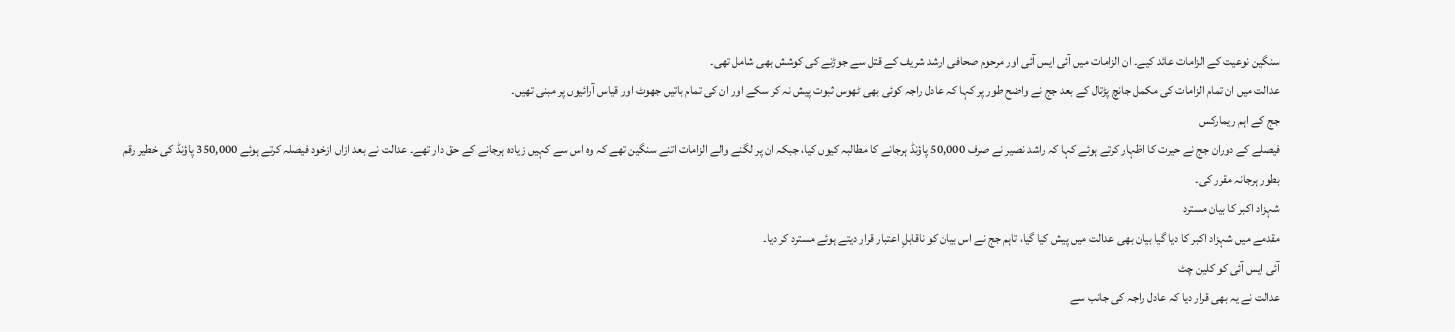سنگین نوعیت کے الزامات عائد کیے۔ ان الزامات میں آئی ایس آئی اور مرحوم صحافی ارشد شریف کے قتل سے جوڑنے کی کوشش بھی شامل تھی۔
عدالت میں ان تمام الزامات کی مکمل جانچ پڑتال کے بعد جج نے واضح طور پر کہا کہ عادل راجہ کوئی بھی ٹھوس ثبوت پیش نہ کر سکے اور ان کی تمام باتیں جھوٹ اور قیاس آرائیوں پر مبنی تھیں۔
جج کے اہم ریمارکس
فیصلے کے دوران جج نے حیرت کا اظہار کرتے ہوئے کہا کہ راشد نصیر نے صرف 50,000 پاؤنڈ ہرجانے کا مطالبہ کیوں کیا، جبکہ ان پر لگنے والے الزامات اتنے سنگین تھے کہ وہ اس سے کہیں زیادہ ہرجانے کے حق دار تھے۔ عدالت نے بعد ازاں ازخود فیصلہ کرتے ہوئے 350,000 پاؤنڈ کی خطیر رقم بطور ہرجانہ مقرر کی۔
شہزاد اکبر کا بیان مسترد
مقدمے میں شہزاد اکبر کا دیا گیا بیان بھی عدالت میں پیش کیا گیا، تاہم جج نے اس بیان کو ناقابلِ اعتبار قرار دیتے ہوئے مسترد کر دیا۔
آئی ایس آئی کو کلین چٹ
عدالت نے یہ بھی قرار دیا کہ عادل راجہ کی جانب سے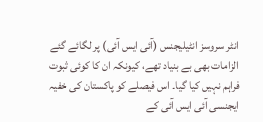انٹر سروسز انٹیلیجنس (آئی ایس آئی) پر لگائے گئے الزامات بھی بے بنیاد تھے، کیونکہ ان کا کوئی ثبوت فراہم نہیں کیا گیا۔ اس فیصلے کو پاکستان کی خفیہ ایجنسی آئی ایس آئی کے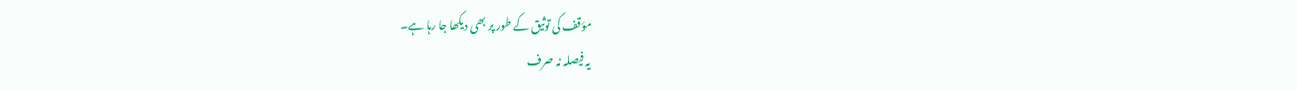مؤقف کی توثیق کے طور پر بھی دیکھا جا رہا ہے۔
یہ فیصلہ نہ صرف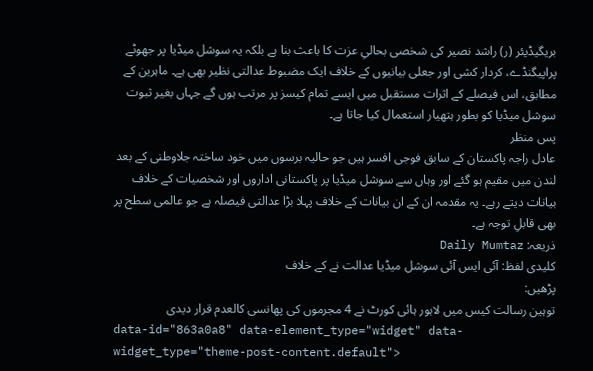بریگیڈیئر (ر) راشد نصیر کی شخصی بحالیِ عزت کا باعث بنا ہے بلکہ یہ سوشل میڈیا پر جھوٹے پراپیگنڈے، کردار کشی اور جعلی بیانیوں کے خلاف ایک مضبوط عدالتی نظیر بھی ہے۔ ماہرین کے مطابق، اس فیصلے کے اثرات مستقبل میں ایسے تمام کیسز پر مرتب ہوں گے جہاں بغیر ثبوت سوشل میڈیا کو بطور ہتھیار استعمال کیا جاتا ہے۔
پس منظر
عادل راجہ پاکستان کے سابق فوجی افسر ہیں جو حالیہ برسوں میں خود ساختہ جلاوطنی کے بعد لندن میں مقیم ہو گئے اور وہاں سے سوشل میڈیا پر پاکستانی اداروں اور شخصیات کے خلاف بیانات دیتے رہے۔ یہ مقدمہ ان کے ان بیانات کے خلاف پہلا بڑا عدالتی فیصلہ ہے جو عالمی سطح پر بھی قابلِ توجہ ہے۔
ذریعہ: Daily Mumtaz
کلیدی لفظ: آئی ایس آئی سوشل میڈیا عدالت نے کے خلاف
پڑھیں:
توہین رسالت کیس میں لاہور ہائی کورٹ نے 4 مجرموں کی پھانسی کالعدم قرار دیدی
data-id="863a0a8" data-element_type="widget" data-widget_type="theme-post-content.default">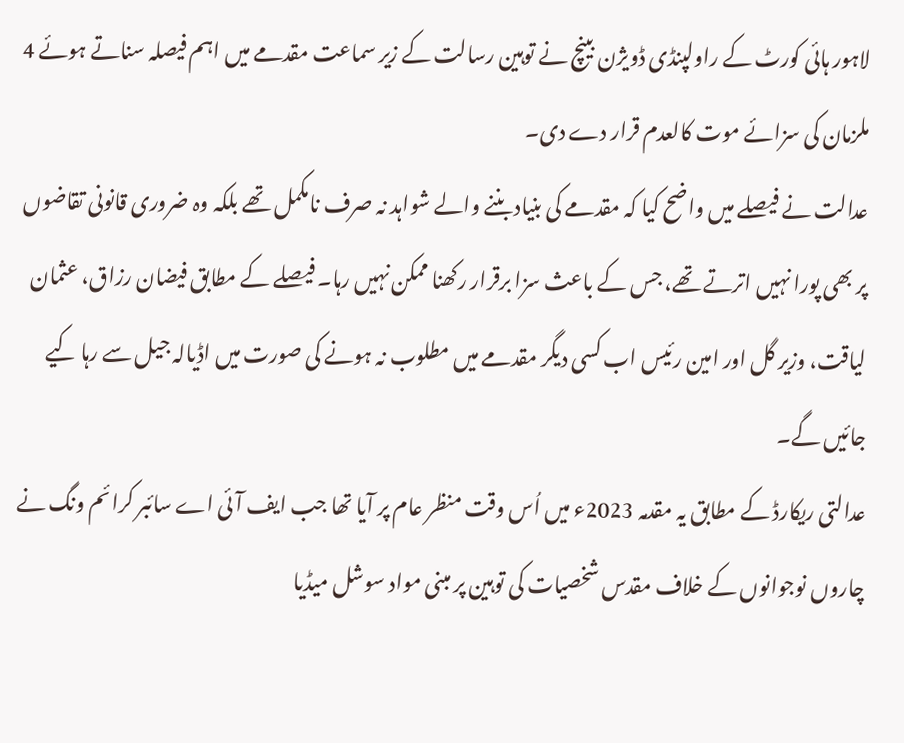لاہور ہائی کورٹ کے راولپنڈی ڈویژن بینچ نے توہین رسالت کے زیر سماعت مقدمے میں اہم فیصلہ سناتے ہوئے 4 ملزمان کی سزائے موت کالعدم قرار دے دی۔
عدالت نے فیصلے میں واضح کیا کہ مقدمے کی بنیاد بننے والے شواہد نہ صرف نامکمل تھے بلکہ وہ ضروری قانونی تقاضوں پر بھی پورا نہیں اترتے تھے، جس کے باعث سزا برقرار رکھنا ممکن نہیں رہا۔ فیصلے کے مطابق فیضان رزاق، عثمان لیاقت، وزیر گل اور امین رئیس اب کسی دیگر مقدمے میں مطلوب نہ ہونے کی صورت میں اڈیالہ جیل سے رہا کیے جائیں گے۔
عدالتی ریکارڈ کے مطابق یہ مقدمہ 2023ء میں اُس وقت منظر عام پر آیا تھا جب ایف آئی اے سائبر کرائم ونگ نے چاروں نوجوانوں کے خلاف مقدس شخصیات کی توہین پر مبنی مواد سوشل میڈیا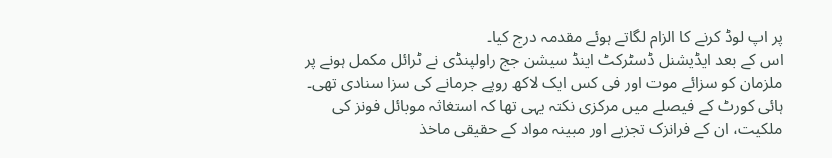پر اپ لوڈ کرنے کا الزام لگاتے ہوئے مقدمہ درج کیا۔
اس کے بعد ایڈیشنل ڈسٹرکٹ اینڈ سیشن جج راولپنڈی نے ٹرائل مکمل ہونے پر ملزمان کو سزائے موت اور فی کس ایک لاکھ روپے جرمانے کی سزا سنادی تھی۔
ہائی کورٹ کے فیصلے میں مرکزی نکتہ یہی تھا کہ استغاثہ موبائل فونز کی ملکیت، ان کے فرانزک تجزیے اور مبینہ مواد کے حقیقی ماخذ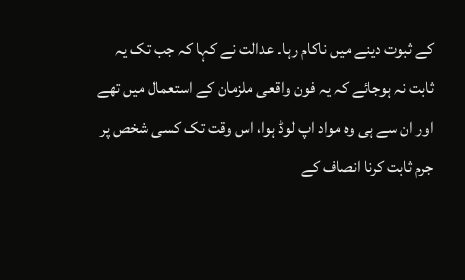کے ثبوت دینے میں ناکام رہا۔ عدالت نے کہا کہ جب تک یہ ثابت نہ ہوجائے کہ یہ فون واقعی ملزمان کے استعمال میں تھے اور ان سے ہی وہ مواد اپ لوڈ ہوا، اس وقت تک کسی شخص پر جرم ثابت کرنا انصاف کے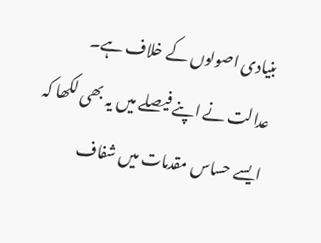بنیادی اصولوں کے خلاف ہے۔
عدالت نے اپنے فیصلے میں یہ بھی لکھا کہ ایسے حساس مقدمات میں شفاف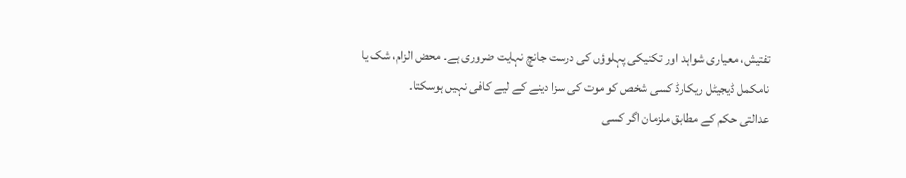تفتیش، معیاری شواہد اور تکنیکی پہلوؤں کی درست جانچ نہایت ضروری ہے۔ محض الزام، شک یا نامکمل ڈیجیٹل ریکارڈ کسی شخص کو موت کی سزا دینے کے لیے کافی نہیں ہوسکتا۔
عدالتی حکم کے مطابق ملزمان اگر کسی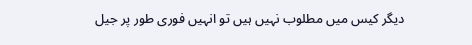دیگر کیس میں مطلوب نہیں ہیں تو انہیں فوری طور پر جیل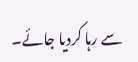سے رہا کردیا جائے۔